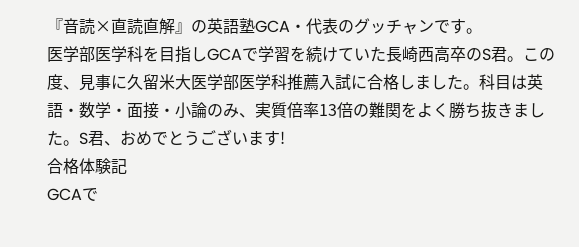『音読×直読直解』の英語塾GCA・代表のグッチャンです。
医学部医学科を目指しGCAで学習を続けていた長崎西高卒のS君。この度、見事に久留米大医学部医学科推薦入試に合格しました。科目は英語・数学・面接・小論のみ、実質倍率13倍の難関をよく勝ち抜きました。S君、おめでとうございます!
合格体験記
GCAで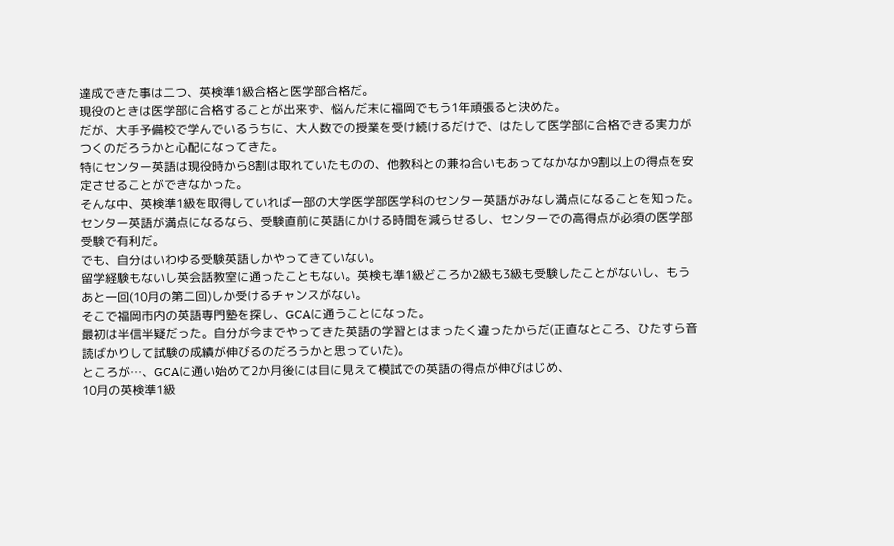達成できた事は二つ、英検準1級合格と医学部合格だ。
現役のときは医学部に合格することが出来ず、悩んだ末に福岡でもう1年頑張ると決めた。
だが、大手予備校で学んでいるうちに、大人数での授業を受け続けるだけで、はたして医学部に合格できる実力がつくのだろうかと心配になってきた。
特にセンター英語は現役時から8割は取れていたものの、他教科との兼ね合いもあってなかなか9割以上の得点を安定させることができなかった。
そんな中、英検準1級を取得していれば一部の大学医学部医学科のセンター英語がみなし満点になることを知った。センター英語が満点になるなら、受験直前に英語にかける時間を減らせるし、センターでの高得点が必須の医学部受験で有利だ。
でも、自分はいわゆる受験英語しかやってきていない。
留学経験もないし英会話教室に通ったこともない。英検も準1級どころか2級も3級も受験したことがないし、もうあと一回(10月の第二回)しか受けるチャンスがない。
そこで福岡市内の英語専門塾を探し、GCAに通うことになった。
最初は半信半疑だった。自分が今までやってきた英語の学習とはまったく違ったからだ(正直なところ、ひたすら音読ばかりして試験の成績が伸びるのだろうかと思っていた)。
ところが…、GCAに通い始めて2か月後には目に見えて模試での英語の得点が伸びはじめ、
10月の英検準1級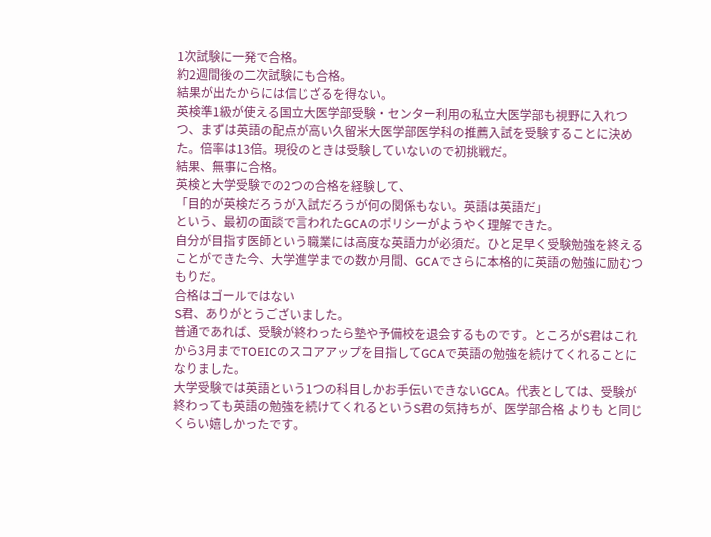1次試験に一発で合格。
約2週間後の二次試験にも合格。
結果が出たからには信じざるを得ない。
英検準1級が使える国立大医学部受験・センター利用の私立大医学部も視野に入れつつ、まずは英語の配点が高い久留米大医学部医学科の推薦入試を受験することに決めた。倍率は13倍。現役のときは受験していないので初挑戦だ。
結果、無事に合格。
英検と大学受験での2つの合格を経験して、
「目的が英検だろうが入試だろうが何の関係もない。英語は英語だ」
という、最初の面談で言われたGCAのポリシーがようやく理解できた。
自分が目指す医師という職業には高度な英語力が必須だ。ひと足早く受験勉強を終えることができた今、大学進学までの数か月間、GCAでさらに本格的に英語の勉強に励むつもりだ。
合格はゴールではない
S君、ありがとうございました。
普通であれば、受験が終わったら塾や予備校を退会するものです。ところがS君はこれから3月までTOEICのスコアアップを目指してGCAで英語の勉強を続けてくれることになりました。
大学受験では英語という1つの科目しかお手伝いできないGCA。代表としては、受験が終わっても英語の勉強を続けてくれるというS君の気持ちが、医学部合格 よりも と同じくらい嬉しかったです。